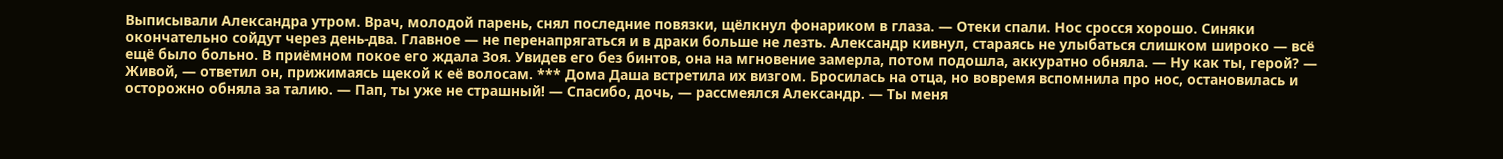Выписывали Александра утром. Врач, молодой парень, снял последние повязки, щёлкнул фонариком в глаза. — Отеки спали. Нос сросся хорошо. Синяки окончательно сойдут через день-два. Главное — не перенапрягаться и в драки больше не лезть. Александр кивнул, стараясь не улыбаться слишком широко — всё ещё было больно. В приёмном покое его ждала Зоя. Увидев его без бинтов, она на мгновение замерла, потом подошла, аккуратно обняла. — Ну как ты, герой? — Живой, — ответил он, прижимаясь щекой к её волосам. *** Дома Даша встретила их визгом. Бросилась на отца, но вовремя вспомнила про нос, остановилась и осторожно обняла за талию. — Пап, ты уже не страшный! — Спасибо, дочь, — рассмеялся Александр. — Ты меня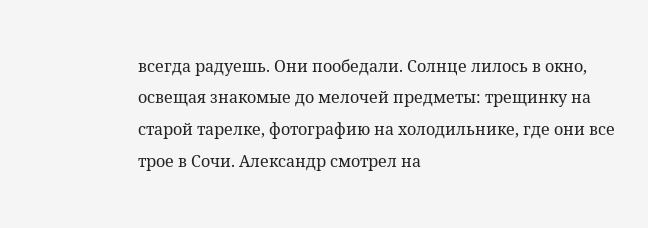всегда радуешь. Они пообедали. Солнце лилось в окно, освещая знакомые до мелочей предметы: трещинку на старой тарелке, фотографию на холодильнике, где они все трое в Сочи. Александр смотрел на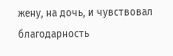жену, на дочь, и чувствовал благодарность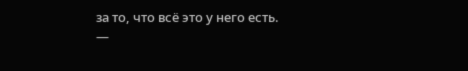за то, что всё это у него есть.
—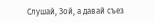Слушай, Зой, а давай съез